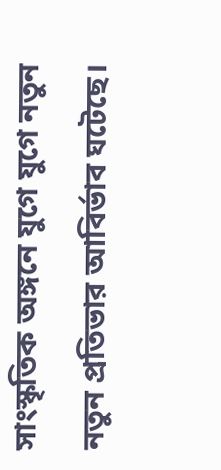সাংস্কৃতিক অঙ্গনে যুগে যুগে নতুন নতুন প্রতিভার আবির্ভাব ঘটেছে।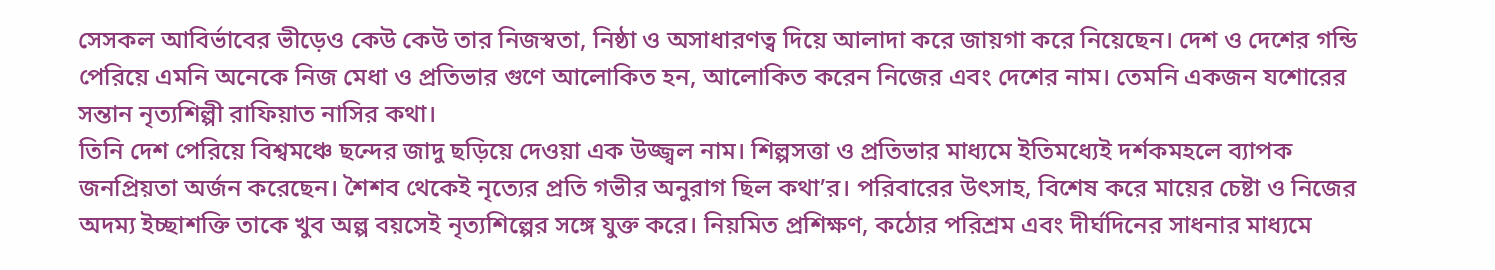সেসকল আবির্ভাবের ভীড়েও কেউ কেউ তার নিজস্বতা, নিষ্ঠা ও অসাধারণত্ব দিয়ে আলাদা করে জায়গা করে নিয়েছেন। দেশ ও দেশের গন্ডি পেরিয়ে এমনি অনেকে নিজ মেধা ও প্রতিভার গুণে আলোকিত হন, আলোকিত করেন নিজের এবং দেশের নাম। তেমনি একজন যশোরের সন্তান নৃত্যশিল্পী রাফিয়াত নাসির কথা।
তিনি দেশ পেরিয়ে বিশ্বমঞ্চে ছন্দের জাদু ছড়িয়ে দেওয়া এক উজ্জ্বল নাম। শিল্পসত্তা ও প্রতিভার মাধ্যমে ইতিমধ্যেই দর্শকমহলে ব্যাপক জনপ্রিয়তা অর্জন করেছেন। শৈশব থেকেই নৃত্যের প্রতি গভীর অনুরাগ ছিল কথা’র। পরিবারের উৎসাহ, বিশেষ করে মায়ের চেষ্টা ও নিজের অদম্য ইচ্ছাশক্তি তাকে খুব অল্প বয়সেই নৃত্যশিল্পের সঙ্গে যুক্ত করে। নিয়মিত প্রশিক্ষণ, কঠোর পরিশ্রম এবং দীর্ঘদিনের সাধনার মাধ্যমে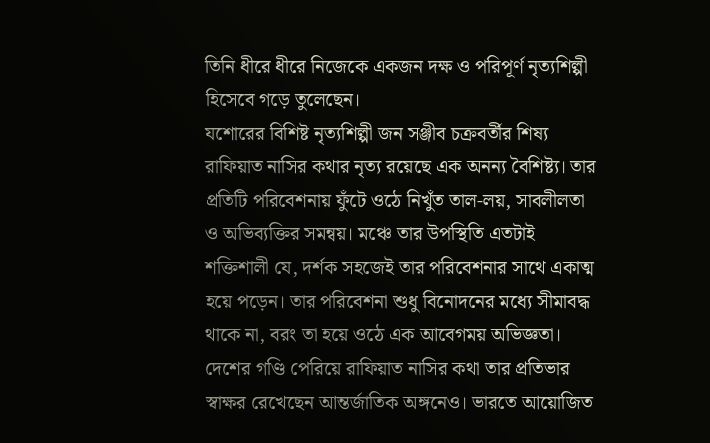তিনি ধীরে ধীরে নিজেকে একজন দক্ষ ও পরিপূর্ণ নৃত্যশিল্পী হিসেবে গড়ে তুলেছেন।
যশোরের বিশিষ্ট নৃত্যশিল্পী জন সঞ্জীব চক্রবর্তীর শিষ্য রাফিয়াত নাসির কথার নৃত্য রয়েছে এক অনন্য বৈশিষ্ট্য। তার প্রতিটি পরিবেশনায় ফুঁটে ওঠে নিখুঁত তাল-লয়, সাবলীলতা ও অভিব্যক্তির সমন্বয়। মঞ্চে তার উপস্থিতি এতটাই শক্তিশালী যে, দর্শক সহজেই তার পরিবেশনার সাথে একাত্ম হয়ে পড়েন। তার পরিবেশনা শুধু বিনোদনের মধ্যে সীমাবদ্ধ থাকে না, বরং তা হয়ে ওঠে এক আবেগময় অভিজ্ঞতা।
দেশের গণ্ডি পেরিয়ে রাফিয়াত নাসির কথা তার প্রতিভার স্বাক্ষর রেখেছেন আন্তর্জাতিক অঙ্গনেও। ভারতে আয়োজিত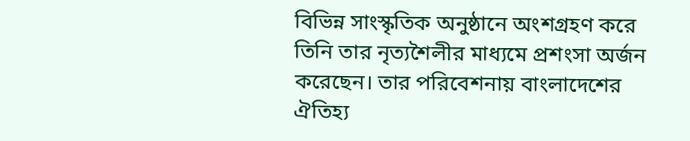বিভিন্ন সাংস্কৃতিক অনুষ্ঠানে অংশগ্রহণ করে তিনি তার নৃত্যশৈলীর মাধ্যমে প্রশংসা অর্জন করেছেন। তার পরিবেশনায় বাংলাদেশের ঐতিহ্য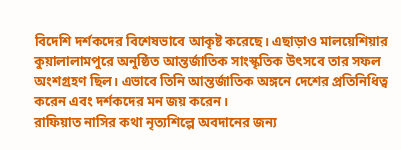বিদেশি দর্শকদের বিশেষভাবে আকৃষ্ট করেছে। এছাড়াও মালয়েশিয়ার কুয়ালালামপুরে অনুষ্ঠিত আন্তর্জাতিক সাংস্কৃতিক উৎসবে তার সফল অংশগ্রহণ ছিল। এভাবে তিনি আন্তর্জাতিক অঙ্গনে দেশের প্রতিনিধিত্ব করেন এবং দর্শকদের মন জয় করেন।
রাফিয়াত নাসির কথা নৃত্যশিল্পে অবদানের জন্য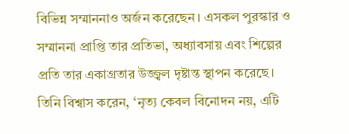বিভিন্ন সম্মাননাও অর্জন করেছেন। এসকল পুরস্কার ও সম্মাননা প্রাপ্তি তার প্রতিভা, অধ্যাবসায় এবং শিল্পের প্রতি তার একাগ্রতার উজ্জ্বল দৃষ্টান্ত স্থাপন করেছে। তিনি বিশ্বাস করেন, ‘নৃত্য কেবল বিনোদন নয়, এটি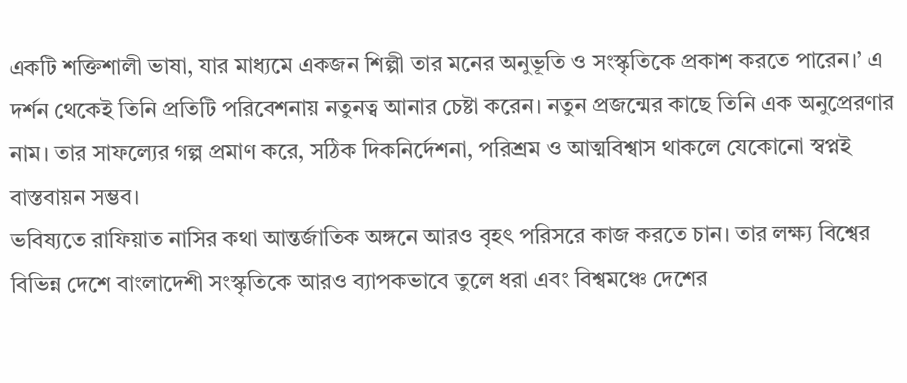একটি শক্তিশালী ভাষা, যার মাধ্যমে একজন শিল্পী তার মনের অনুভূতি ও সংস্কৃতিকে প্রকাশ করতে পারেন।’ এ দর্শন থেকেই তিনি প্রতিটি পরিবেশনায় নতুনত্ব আনার চেষ্টা করেন। নতুন প্রজন্মের কাছে তিনি এক অনুপ্রেরণার নাম। তার সাফল্যের গল্প প্রমাণ করে, সঠিক দিকনির্দেশনা, পরিশ্রম ও আত্মবিশ্বাস থাকলে যেকোনো স্বপ্নই বাস্তবায়ন সম্ভব।
ভবিষ্যতে রাফিয়াত নাসির কথা আন্তর্জাতিক অঙ্গনে আরও বৃহৎ পরিসরে কাজ করতে চান। তার লক্ষ্য বিশ্বের বিভিন্ন দেশে বাংলাদেশী সংস্কৃতিকে আরও ব্যাপকভাবে তুলে ধরা এবং বিশ্বমঞ্চে দেশের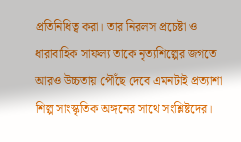প্রতিনিধিত্ব করা। তার নিরলস প্রচেষ্টা ও ধারাবাহিক সাফল্য তাকে নৃত্যশিল্পের জগতে আরও উচ্চতায় পৌঁছে দেবে এমনটাই প্রত্যাশা শিল্প সাংস্কৃতিক অঙ্গনের সাথে সংশ্লিষ্টদের।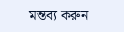মন্তব্য করুন